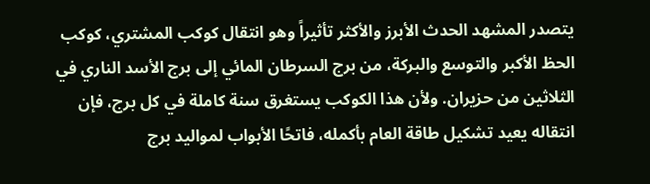يتصدر المشهد الحدث الأبرز والأكثر تأثيراً وهو انتقال كوكب المشتري، كوكب الحظ الأكبر والتوسع والبركة، من برج السرطان المائي إلى برج الأسد الناري في الثلاثين من حزيران. ولأن هذا الكوكب يستغرق سنة كاملة في كل برج، فإن انتقاله يعيد تشكيل طاقة العام بأكمله، فاتحًا الأبواب لمواليد برج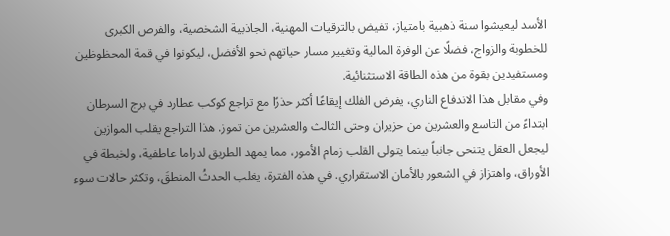الأسد ليعيشوا سنة ذهبية بامتياز، تفيض بالترقيات المهنية، الجاذبية الشخصية، والفرص الكبرى للخطوبة والزواج، فضلًا عن الوفرة المالية وتغيير مسار حياتهم نحو الأفضل، ليكونوا في قمة المحظوظين ومستفيدين بقوة من هذه الطاقة الاستثنائية.
وفي مقابل هذا الاندفاع الناري، يفرض الفلك إيقاعًا أكثر حذرًا مع تراجع كوكب عطارد في برج السرطان ابتداءً من التاسع والعشرين من حزيران وحتى الثالث والعشرين من تموز. هذا التراجع يقلب الموازين ليجعل العقل يتنحى جانباً بينما يتولى القلب زمام الأمور، مما يمهد الطريق لدراما عاطفية، ولخبطة في الأوراق، واهتزاز في الشعور بالأمان الاستقراري. في هذه الفترة، يغلب الحدثُ المنطقَ، وتكثر حالات سوء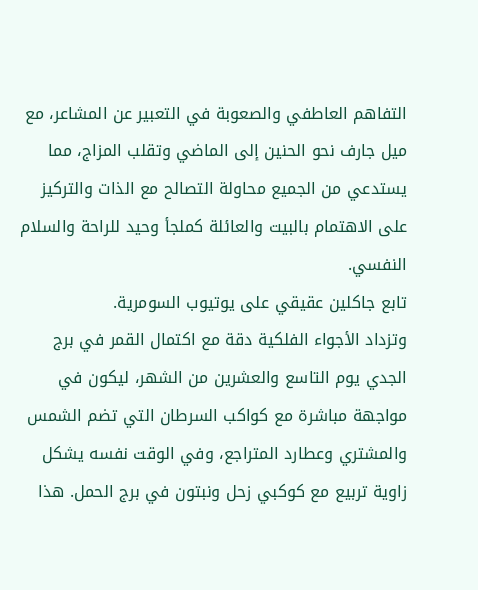التفاهم العاطفي والصعوبة في التعبير عن المشاعر، مع ميل جارف نحو الحنين إلى الماضي وتقلب المزاج، مما يستدعي من الجميع محاولة التصالح مع الذات والتركيز على الاهتمام بالبيت والعائلة كملجأ وحيد للراحة والسلام النفسي.
تابع جاكلين عقيقي على يوتيوب السومرية.
وتزداد الأجواء الفلكية دقة مع اكتمال القمر في برج الجدي يوم التاسع والعشرين من الشهر، ليكون في مواجهة مباشرة مع كواكب السرطان التي تضم الشمس والمشتري وعطارد المتراجع، وفي الوقت نفسه يشكل زاوية تربيع مع كوكبي زحل ونبتون في برج الحمل. هذا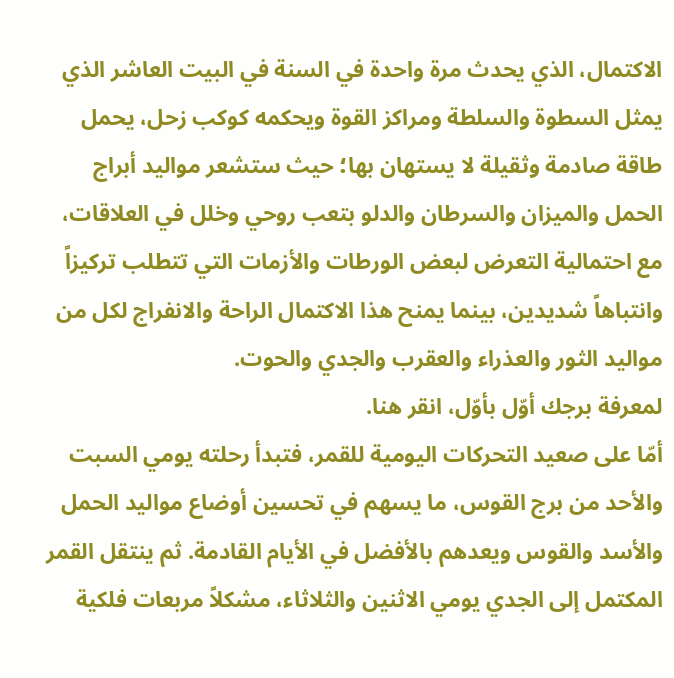الاكتمال، الذي يحدث مرة واحدة في السنة في البيت العاشر الذي يمثل السطوة والسلطة ومراكز القوة ويحكمه كوكب زحل، يحمل طاقة صادمة وثقيلة لا يستهان بها؛ حيث ستشعر مواليد أبراج الحمل والميزان والسرطان والدلو بتعب روحي وخلل في العلاقات، مع احتمالية التعرض لبعض الورطات والأزمات التي تتطلب تركيزاً وانتباهاً شديدين، بينما يمنح هذا الاكتمال الراحة والانفراج لكل من مواليد الثور والعذراء والعقرب والجدي والحوت.
لمعرفة برجك أوّل بأوّل، انقر هنا.
أمّا على صعيد التحركات اليومية للقمر، فتبدأ رحلته يومي السبت والأحد من برج القوس، ما يسهم في تحسين أوضاع مواليد الحمل والأسد والقوس ويعدهم بالأفضل في الأيام القادمة. ثم ينتقل القمر المكتمل إلى الجدي يومي الاثنين والثلاثاء، مشكلاً مربعات فلكية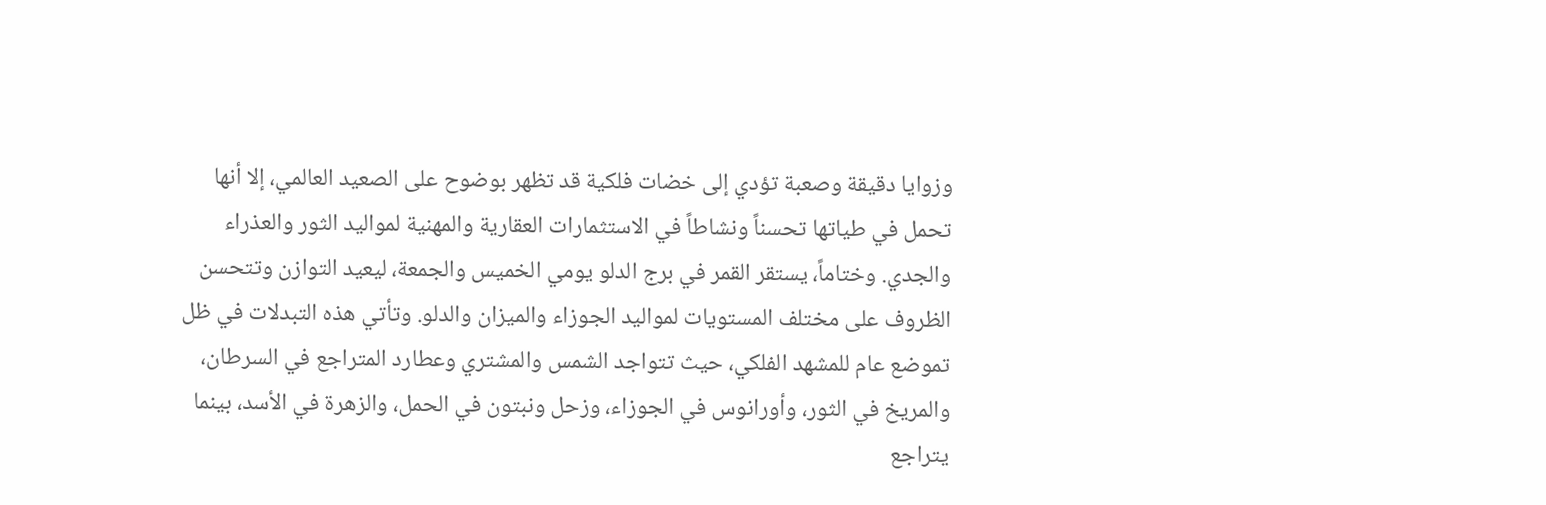وزوايا دقيقة وصعبة تؤدي إلى خضات فلكية قد تظهر بوضوح على الصعيد العالمي، إلا أنها تحمل في طياتها تحسناً ونشاطاً في الاستثمارات العقارية والمهنية لمواليد الثور والعذراء والجدي. وختاماً، يستقر القمر في برج الدلو يومي الخميس والجمعة، ليعيد التوازن وتتحسن الظروف على مختلف المستويات لمواليد الجوزاء والميزان والدلو. وتأتي هذه التبدلات في ظل تموضع عام للمشهد الفلكي، حيث تتواجد الشمس والمشتري وعطارد المتراجع في السرطان، والمريخ في الثور، وأورانوس في الجوزاء، وزحل ونبتون في الحمل، والزهرة في الأسد، بينما يتراجع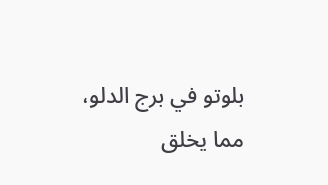بلوتو في برج الدلو، مما يخلق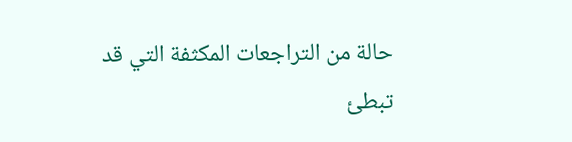حالة من التراجعات المكثفة التي قد تبطئ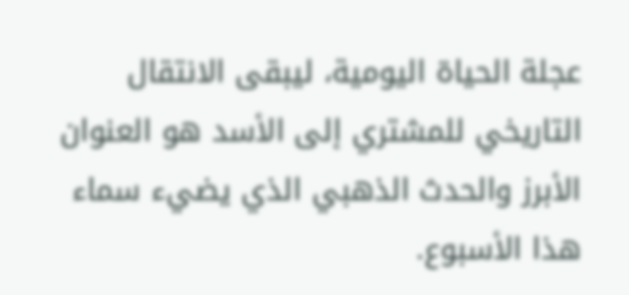عجلة الحياة اليومية، ليبقى الانتقال التاريخي للمشتري إلى الأسد هو العنوان الأبرز والحدث الذهبي الذي يضيء سماء هذا الأسبوع.